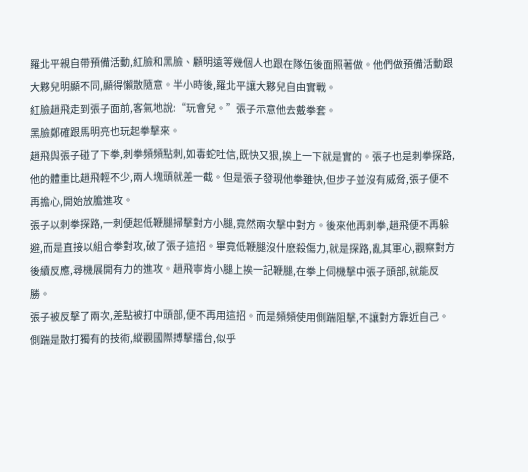羅北平親自帶預備活動,紅臉和黑臉、顧明遠等幾個人也跟在隊伍後面照著做。他們做預備活動跟大夥兒明顯不同,顯得懶散隨意。半小時後,羅北平讓大夥兒自由實戰。
紅臉趙飛走到張子面前,客氣地說:“玩會兒。”張子示意他去戴拳套。
黑臉鄭確跟馬明亮也玩起拳擊來。
趙飛與張子碰了下拳,刺拳頻頻點刺,如毒蛇吐信,既快又狠,挨上一下就是實的。張子也是刺拳探路,他的體重比趙飛輕不少,兩人塊頭就差一截。但是張子發現他拳雖快,但步子並沒有威脅,張子便不再擔心,開始放膽進攻。
張子以刺拳探路,一刺便起低鞭腿掃擊對方小腿,竟然兩次擊中對方。後來他再刺拳,趙飛便不再躲避,而是直接以組合拳對攻,破了張子這招。畢竟低鞭腿沒什麽殺傷力,就是探路,亂其軍心,觀察對方後續反應,尋機展開有力的進攻。趙飛寧肯小腿上挨一記鞭腿,在拳上伺機擊中張子頭部,就能反勝。
張子被反擊了兩次,差點被打中頭部,便不再用這招。而是頻頻使用側踹阻擊,不讓對方靠近自己。側踹是散打獨有的技術,縱觀國際搏擊擂台,似乎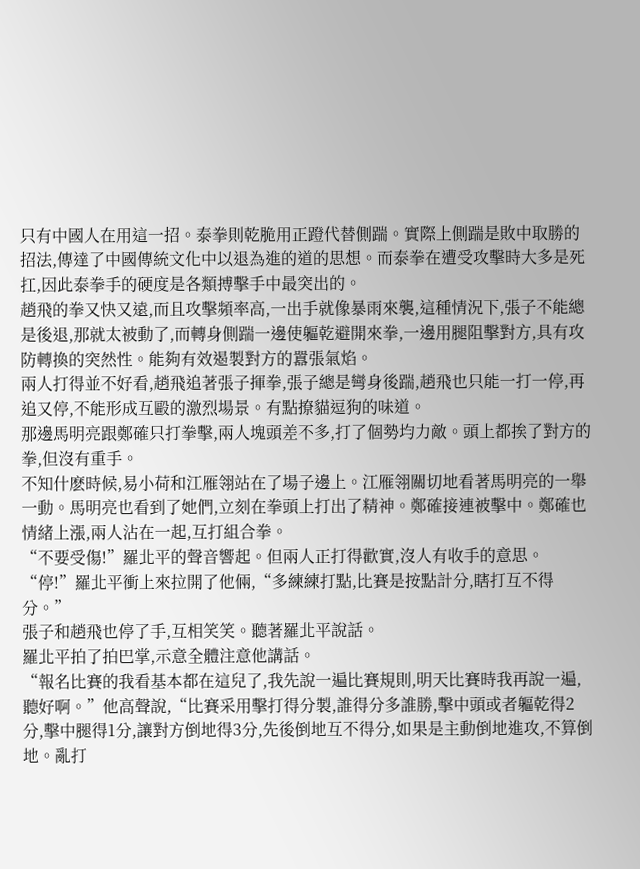只有中國人在用這一招。泰拳則乾脆用正蹬代替側踹。實際上側踹是敗中取勝的招法,傳達了中國傳統文化中以退為進的道的思想。而泰拳在遭受攻擊時大多是死扛,因此泰拳手的硬度是各類搏擊手中最突出的。
趙飛的拳又快又遠,而且攻擊頻率高,一出手就像暴雨來襲,這種情況下,張子不能總是後退,那就太被動了,而轉身側踹一邊使軀乾避開來拳,一邊用腿阻擊對方,具有攻防轉換的突然性。能夠有效遏製對方的囂張氣焰。
兩人打得並不好看,趙飛追著張子揮拳,張子總是彎身後踹,趙飛也只能一打一停,再追又停,不能形成互毆的激烈場景。有點撩貓逗狗的味道。
那邊馬明亮跟鄭確只打拳擊,兩人塊頭差不多,打了個勢均力敵。頭上都挨了對方的拳,但沒有重手。
不知什麽時候,易小荷和江雁翎站在了場子邊上。江雁翎關切地看著馬明亮的一舉一動。馬明亮也看到了她們,立刻在拳頭上打出了精神。鄭確接連被擊中。鄭確也情緒上漲,兩人沾在一起,互打組合拳。
“不要受傷!”羅北平的聲音響起。但兩人正打得歡實,沒人有收手的意思。
“停!”羅北平衝上來拉開了他倆,“多練練打點,比賽是按點計分,瞎打互不得分。”
張子和趙飛也停了手,互相笑笑。聽著羅北平說話。
羅北平拍了拍巴掌,示意全體注意他講話。
“報名比賽的我看基本都在這兒了,我先說一遍比賽規則,明天比賽時我再說一遍,聽好啊。”他高聲說,“比賽采用擊打得分製,誰得分多誰勝,擊中頭或者軀乾得2分,擊中腿得1分,讓對方倒地得3分,先後倒地互不得分,如果是主動倒地進攻,不算倒地。亂打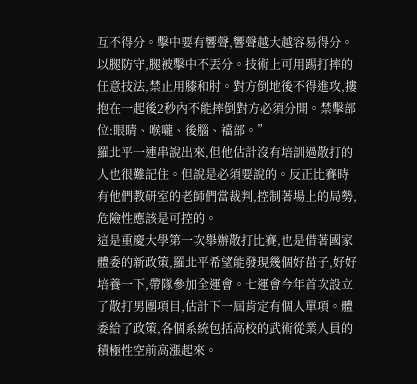互不得分。擊中要有響聲,響聲越大越容易得分。以腿防守,腿被擊中不丟分。技術上可用踢打摔的任意技法,禁止用膝和肘。對方倒地後不得進攻,摟抱在一起後2秒內不能摔倒對方必須分開。禁擊部位:眼睛、喉嚨、後腦、襠部。”
羅北平一連串說出來,但他估計沒有培訓過散打的人也很難記住。但說是必須要說的。反正比賽時有他們教研室的老師們當裁判,控制著場上的局勢,危險性應該是可控的。
這是重慶大學第一次舉辦散打比賽,也是借著國家體委的新政策,羅北平希望能發現幾個好苗子,好好培養一下,帶隊參加全運會。七運會今年首次設立了散打男團項目,估計下一屆肯定有個人單項。體委給了政策,各個系統包括高校的武術從業人員的積極性空前高漲起來。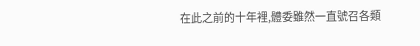在此之前的十年裡,體委雖然一直號召各類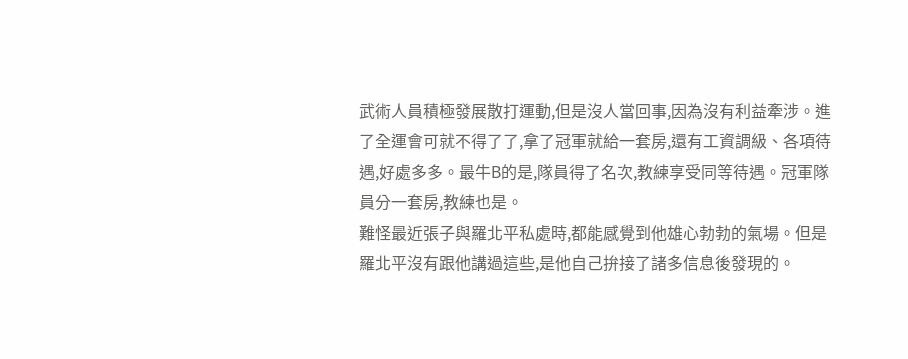武術人員積極發展散打運動,但是沒人當回事,因為沒有利益牽涉。進了全運會可就不得了了,拿了冠軍就給一套房,還有工資調級、各項待遇,好處多多。最牛B的是,隊員得了名次,教練享受同等待遇。冠軍隊員分一套房,教練也是。
難怪最近張子與羅北平私處時,都能感覺到他雄心勃勃的氣場。但是羅北平沒有跟他講過這些,是他自己拚接了諸多信息後發現的。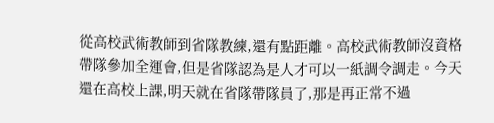從高校武術教師到省隊教練,還有點距離。高校武術教師沒資格帶隊參加全運會,但是省隊認為是人才可以一紙調令調走。今天還在高校上課,明天就在省隊帶隊員了,那是再正常不過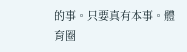的事。只要真有本事。體育圈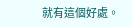就有這個好處。